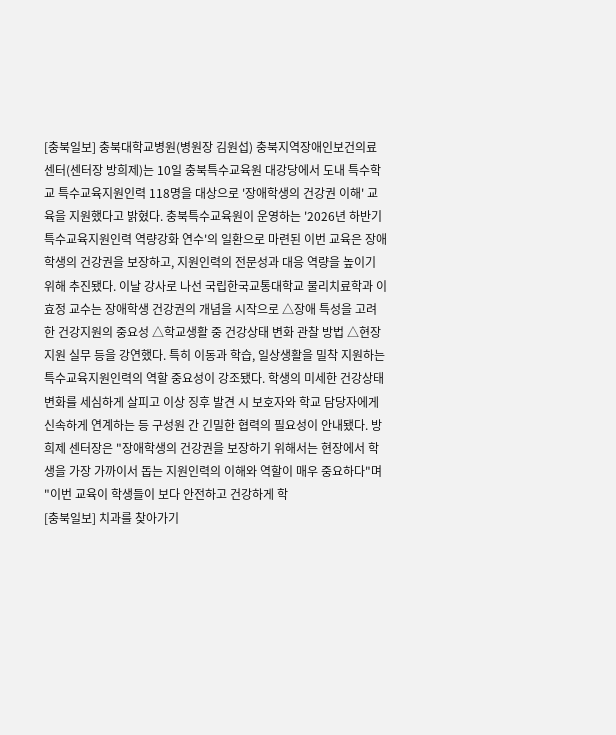[충북일보] 충북대학교병원(병원장 김원섭) 충북지역장애인보건의료센터(센터장 방희제)는 10일 충북특수교육원 대강당에서 도내 특수학교 특수교육지원인력 118명을 대상으로 '장애학생의 건강권 이해' 교육을 지원했다고 밝혔다. 충북특수교육원이 운영하는 '2026년 하반기 특수교육지원인력 역량강화 연수'의 일환으로 마련된 이번 교육은 장애학생의 건강권을 보장하고, 지원인력의 전문성과 대응 역량을 높이기 위해 추진됐다. 이날 강사로 나선 국립한국교통대학교 물리치료학과 이효정 교수는 장애학생 건강권의 개념을 시작으로 △장애 특성을 고려한 건강지원의 중요성 △학교생활 중 건강상태 변화 관찰 방법 △현장 지원 실무 등을 강연했다. 특히 이동과 학습, 일상생활을 밀착 지원하는 특수교육지원인력의 역할 중요성이 강조됐다. 학생의 미세한 건강상태 변화를 세심하게 살피고 이상 징후 발견 시 보호자와 학교 담당자에게 신속하게 연계하는 등 구성원 간 긴밀한 협력의 필요성이 안내됐다. 방희제 센터장은 "장애학생의 건강권을 보장하기 위해서는 현장에서 학생을 가장 가까이서 돕는 지원인력의 이해와 역할이 매우 중요하다"며 "이번 교육이 학생들이 보다 안전하고 건강하게 학
[충북일보] 치과를 찾아가기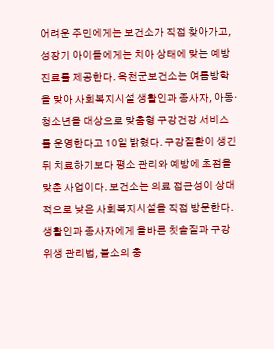어려운 주민에게는 보건소가 직접 찾아가고, 성장기 아이들에게는 치아 상태에 맞는 예방진료를 제공한다. 옥천군보건소는 여름방학을 맞아 사회복지시설 생활인과 종사자, 아동·청소년을 대상으로 맞춤형 구강건강 서비스를 운영한다고 10일 밝혔다. 구강질환이 생긴 뒤 치료하기보다 평소 관리와 예방에 초점을 맞춘 사업이다. 보건소는 의료 접근성이 상대적으로 낮은 사회복지시설을 직접 방문한다. 생활인과 종사자에게 올바른 칫솔질과 구강위생 관리법, 불소의 충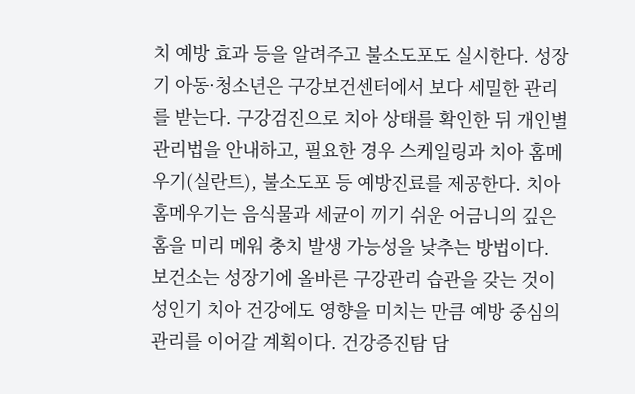치 예방 효과 등을 알려주고 불소도포도 실시한다. 성장기 아동·청소년은 구강보건센터에서 보다 세밀한 관리를 받는다. 구강검진으로 치아 상태를 확인한 뒤 개인별 관리법을 안내하고, 필요한 경우 스케일링과 치아 홈메우기(실란트), 불소도포 등 예방진료를 제공한다. 치아 홈메우기는 음식물과 세균이 끼기 쉬운 어금니의 깊은 홈을 미리 메워 충치 발생 가능성을 낮추는 방법이다. 보건소는 성장기에 올바른 구강관리 습관을 갖는 것이 성인기 치아 건강에도 영향을 미치는 만큼 예방 중심의 관리를 이어갈 계획이다. 건강증진탐 담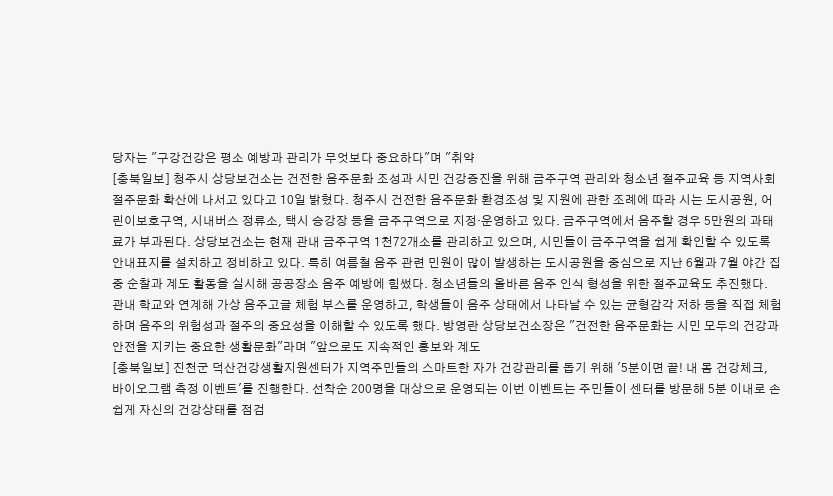당자는 "구강건강은 평소 예방과 관리가 무엇보다 중요하다"며 "취약
[충북일보] 청주시 상당보건소는 건전한 음주문화 조성과 시민 건강증진을 위해 금주구역 관리와 청소년 절주교육 등 지역사회 절주문화 확산에 나서고 있다고 10일 밝혔다. 청주시 건전한 음주문화 환경조성 및 지원에 관한 조례에 따라 시는 도시공원, 어린이보호구역, 시내버스 정류소, 택시 승강장 등을 금주구역으로 지정·운영하고 있다. 금주구역에서 음주할 경우 5만원의 과태료가 부과된다. 상당보건소는 현재 관내 금주구역 1천72개소를 관리하고 있으며, 시민들이 금주구역을 쉽게 확인할 수 있도록 안내표지를 설치하고 정비하고 있다. 특히 여름철 음주 관련 민원이 많이 발생하는 도시공원을 중심으로 지난 6월과 7월 야간 집중 순찰과 계도 활동을 실시해 공공장소 음주 예방에 힘썼다. 청소년들의 올바른 음주 인식 형성을 위한 절주교육도 추진했다. 관내 학교와 연계해 가상 음주고글 체험 부스를 운영하고, 학생들이 음주 상태에서 나타날 수 있는 균형감각 저하 등을 직접 체험하며 음주의 위험성과 절주의 중요성을 이해할 수 있도록 했다. 방영란 상당보건소장은 "건전한 음주문화는 시민 모두의 건강과 안전을 지키는 중요한 생활문화"라며 "앞으로도 지속적인 홍보와 계도
[충북일보] 진천군 덕산건강생활지원센터가 지역주민들의 스마트한 자가 건강관리를 돕기 위해 '5분이면 끝! 내 몸 건강체크, 바이오그램 측정 이벤트'를 진행한다. 선착순 200명을 대상으로 운영되는 이번 이벤트는 주민들이 센터를 방문해 5분 이내로 손쉽게 자신의 건강상태를 점검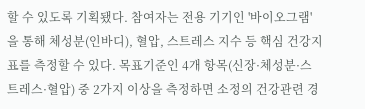할 수 있도록 기획됐다. 참여자는 전용 기기인 '바이오그램'을 통해 체성분(인바디), 혈압, 스트레스 지수 등 핵심 건강지표를 측정할 수 있다. 목표기준인 4개 항목(신장·체성분·스트레스·혈압) 중 2가지 이상을 측정하면 소정의 건강관련 경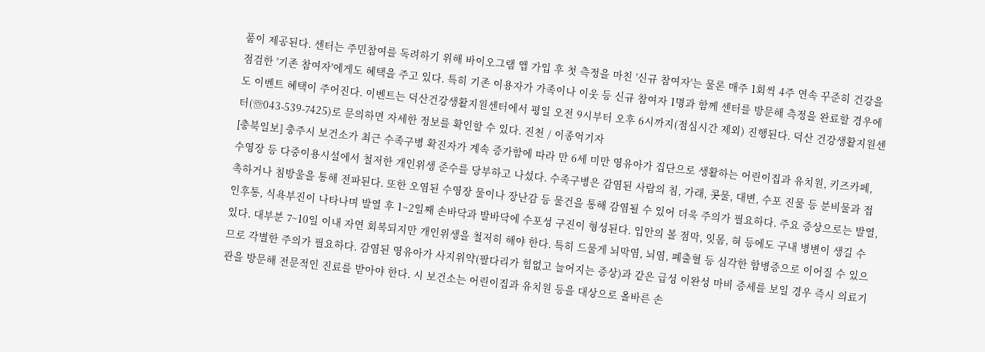품이 제공된다. 센터는 주민참여를 독려하기 위해 바이오그램 앱 가입 후 첫 측정을 마친 '신규 참여자'는 물론 매주 1회씩 4주 연속 꾸준히 건강을 점검한 '기존 참여자'에게도 혜택을 주고 있다. 특히 기존 이용자가 가족이나 이웃 등 신규 참여자 1명과 함께 센터를 방문해 측정을 완료할 경우에도 이벤트 혜택이 주어진다. 이벤트는 덕산건강생활지원센터에서 평일 오전 9시부터 오후 6시까지(점심시간 제외) 진행된다. 덕산 건강생활지원센터(☏043-539-7425)로 문의하면 자세한 정보를 확인할 수 있다. 진천 / 이종억기자
[충북일보] 충주시 보건소가 최근 수족구병 확진자가 계속 증가함에 따라 만 6세 미만 영유아가 집단으로 생활하는 어린이집과 유치원, 키즈카페, 수영장 등 다중이용시설에서 철저한 개인위생 준수를 당부하고 나섰다. 수족구병은 감염된 사람의 침, 가래, 콧물, 대변, 수포 진물 등 분비물과 접촉하거나 침방울을 통해 전파된다. 또한 오염된 수영장 물이나 장난감 등 물건을 통해 감염될 수 있어 더욱 주의가 필요하다. 주요 증상으로는 발열, 인후통, 식욕부진이 나타나며 발열 후 1~2일째 손바닥과 발바닥에 수포성 구진이 형성된다. 입안의 볼 점막, 잇몸, 혀 등에도 구내 병변이 생길 수 있다. 대부분 7~10일 이내 자연 회복되지만 개인위생을 철저히 해야 한다. 특히 드물게 뇌막염, 뇌염, 폐출혈 등 심각한 합병증으로 이어질 수 있으므로 각별한 주의가 필요하다. 감염된 영유아가 사지위약(팔다리가 힘없고 늘어지는 증상)과 같은 급성 이완성 마비 증세를 보일 경우 즉시 의료기관을 방문해 전문적인 진료를 받아야 한다. 시 보건소는 어린이집과 유치원 등을 대상으로 올바른 손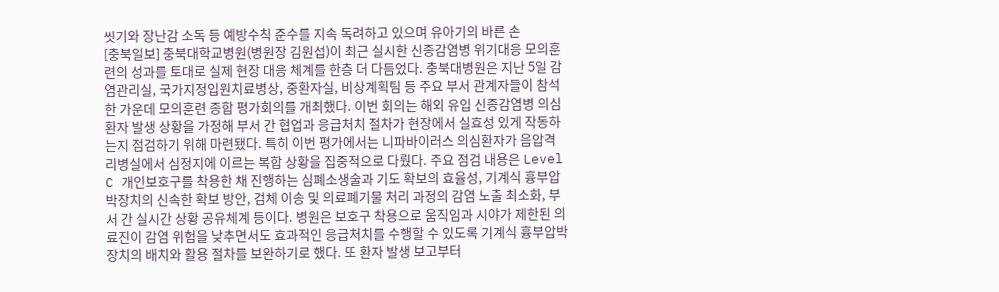씻기와 장난감 소독 등 예방수칙 준수를 지속 독려하고 있으며 유아기의 바른 손
[충북일보] 충북대학교병원(병원장 김원섭)이 최근 실시한 신종감염병 위기대응 모의훈련의 성과를 토대로 실제 현장 대응 체계를 한층 더 다듬었다. 충북대병원은 지난 5일 감염관리실, 국가지정입원치료병상, 중환자실, 비상계획팀 등 주요 부서 관계자들이 참석한 가운데 모의훈련 종합 평가회의를 개최했다. 이번 회의는 해외 유입 신종감염병 의심환자 발생 상황을 가정해 부서 간 협업과 응급처치 절차가 현장에서 실효성 있게 작동하는지 점검하기 위해 마련됐다. 특히 이번 평가에서는 니파바이러스 의심환자가 음압격리병실에서 심정지에 이르는 복합 상황을 집중적으로 다뤘다. 주요 점검 내용은 Level C 개인보호구를 착용한 채 진행하는 심폐소생술과 기도 확보의 효율성, 기계식 흉부압박장치의 신속한 확보 방안, 검체 이송 및 의료폐기물 처리 과정의 감염 노출 최소화, 부서 간 실시간 상황 공유체계 등이다. 병원은 보호구 착용으로 움직임과 시야가 제한된 의료진이 감염 위험을 낮추면서도 효과적인 응급처치를 수행할 수 있도록 기계식 흉부압박장치의 배치와 활용 절차를 보완하기로 했다. 또 환자 발생 보고부터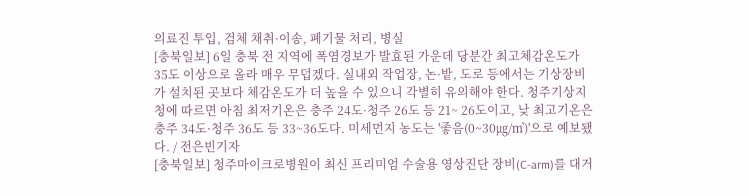의료진 투입, 검체 채취·이송, 폐기물 처리, 병실
[충북일보] 6일 충북 전 지역에 폭염경보가 발효된 가운데 당분간 최고체감온도가 35도 이상으로 올라 매우 무덥겠다. 실내외 작업장, 논·밭, 도로 등에서는 기상장비가 설치된 곳보다 체감온도가 더 높을 수 있으니 각별히 유의해야 한다. 청주기상지청에 따르면 아침 최저기온은 충주 24도·청주 26도 등 21~ 26도이고, 낮 최고기온은 충주 34도·청주 36도 등 33~36도다. 미세먼지 농도는 '좋음(0~30㎍/㎥)'으로 예보됐다. / 전은빈기자
[충북일보] 청주마이크로병원이 최신 프리미엄 수술용 영상진단 장비(C-arm)를 대거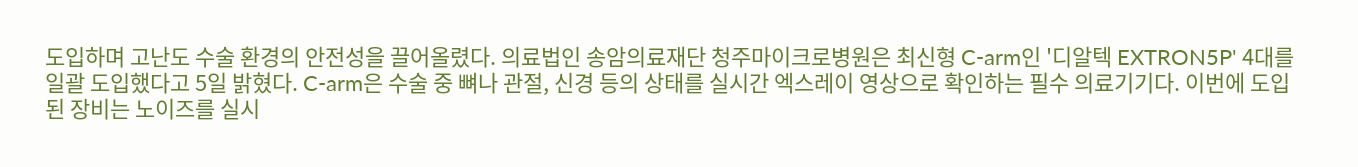도입하며 고난도 수술 환경의 안전성을 끌어올렸다. 의료법인 송암의료재단 청주마이크로병원은 최신형 C-arm인 '디알텍 EXTRON5P' 4대를 일괄 도입했다고 5일 밝혔다. C-arm은 수술 중 뼈나 관절, 신경 등의 상태를 실시간 엑스레이 영상으로 확인하는 필수 의료기기다. 이번에 도입된 장비는 노이즈를 실시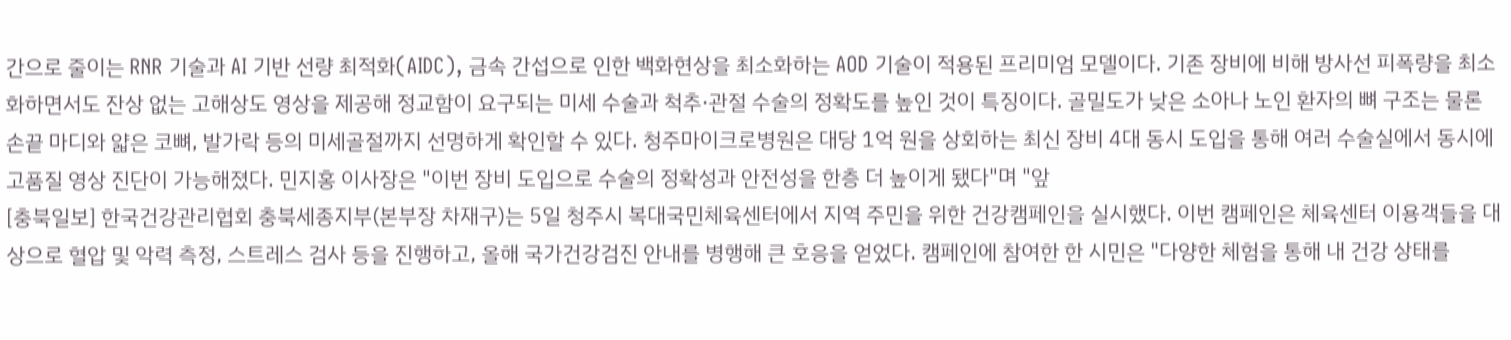간으로 줄이는 RNR 기술과 AI 기반 선량 최적화(AIDC), 금속 간섭으로 인한 백화현상을 최소화하는 AOD 기술이 적용된 프리미엄 모델이다. 기존 장비에 비해 방사선 피폭량을 최소화하면서도 잔상 없는 고해상도 영상을 제공해 정교함이 요구되는 미세 수술과 척추·관절 수술의 정확도를 높인 것이 특징이다. 골밀도가 낮은 소아나 노인 환자의 뼈 구조는 물론 손끝 마디와 얇은 코뼈, 발가락 등의 미세골절까지 선명하게 확인할 수 있다. 청주마이크로병원은 대당 1억 원을 상회하는 최신 장비 4대 동시 도입을 통해 여러 수술실에서 동시에 고품질 영상 진단이 가능해졌다. 민지홍 이사장은 "이번 장비 도입으로 수술의 정확성과 안전성을 한층 더 높이게 됐다"며 "앞
[충북일보] 한국건강관리협회 충북세종지부(본부장 차재구)는 5일 청주시 복대국민체육센터에서 지역 주민을 위한 건강캠페인을 실시했다. 이번 캠페인은 체육센터 이용객들을 대상으로 혈압 및 악력 측정, 스트레스 검사 등을 진행하고, 올해 국가건강검진 안내를 병행해 큰 호응을 얻었다. 캠페인에 참여한 한 시민은 "다양한 체험을 통해 내 건강 상태를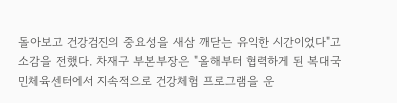돌아보고 건강검진의 중요성을 새삼 깨닫는 유익한 시간이었다"고 소감을 전했다. 차재구 부본부장은 "올해부터 협력하게 된 복대국민체육센터에서 지속적으로 건강체험 프로그램을 운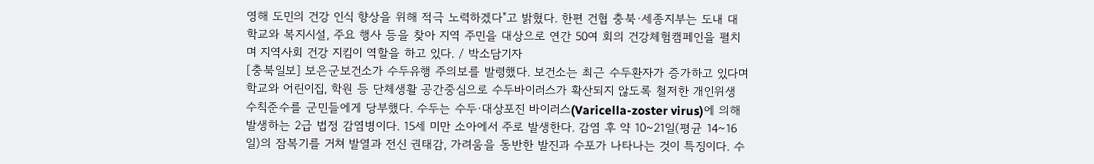영해 도민의 건강 인식 향상을 위해 적극 노력하겠다"고 밝혔다. 한편 건협 충북·세종지부는 도내 대학교와 복지시설, 주요 행사 등을 찾아 지역 주민을 대상으로 연간 50여 회의 건강체험캠페인을 펼치며 지역사회 건강 지킴이 역할을 하고 있다. / 박소담기자
[충북일보] 보은군보건소가 수두유행 주의보를 발령했다. 보건소는 최근 수두환자가 증가하고 있다며 학교와 어린이집, 학원 등 단체생활 공간중심으로 수두바이러스가 확산되지 않도록 철저한 개인위생 수칙준수를 군민들에게 당부했다. 수두는 수두·대상포진 바이러스(Varicella-zoster virus)에 의해 발생하는 2급 법정 감염병이다. 15세 미만 소아에서 주로 발생한다. 감염 후 약 10~21일(평균 14~16일)의 잠복기를 거쳐 발열과 전신 권태감, 가려움을 동반한 발진과 수포가 나타나는 것이 특징이다. 수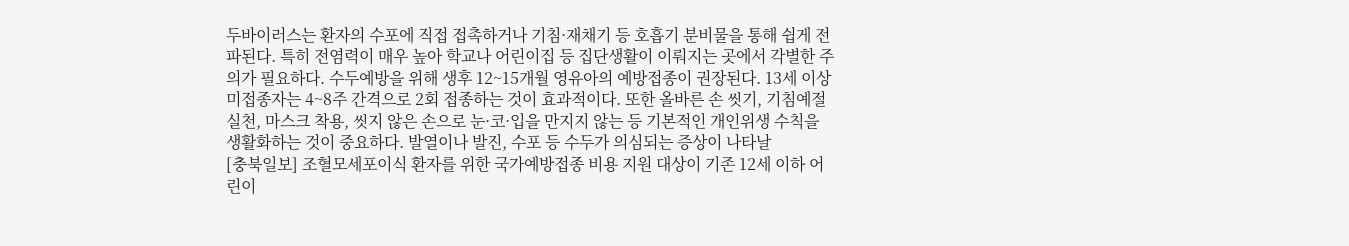두바이러스는 환자의 수포에 직접 접촉하거나 기침·재채기 등 호흡기 분비물을 통해 쉽게 전파된다. 특히 전염력이 매우 높아 학교나 어린이집 등 집단생활이 이뤄지는 곳에서 각별한 주의가 필요하다. 수두예방을 위해 생후 12~15개월 영유아의 예방접종이 권장된다. 13세 이상 미접종자는 4~8주 간격으로 2회 접종하는 것이 효과적이다. 또한 올바른 손 씻기, 기침예절 실천, 마스크 착용, 씻지 않은 손으로 눈·코·입을 만지지 않는 등 기본적인 개인위생 수칙을 생활화하는 것이 중요하다. 발열이나 발진, 수포 등 수두가 의심되는 증상이 나타날
[충북일보] 조혈모세포이식 환자를 위한 국가예방접종 비용 지원 대상이 기존 12세 이하 어린이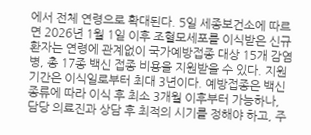에서 전체 연령으로 확대된다. 5일 세종보건소에 따르면 2026년 1월 1일 이후 조혈모세포를 이식받은 신규 환자는 연령에 관계없이 국가예방접종 대상 15개 감염병, 총 17종 백신 접종 비용을 지원받을 수 있다. 지원 기간은 이식일로부터 최대 3년이다. 예방접종은 백신 종류에 따라 이식 후 최소 3개월 이후부터 가능하나, 담당 의료진과 상담 후 최적의 시기를 정해야 하고, 주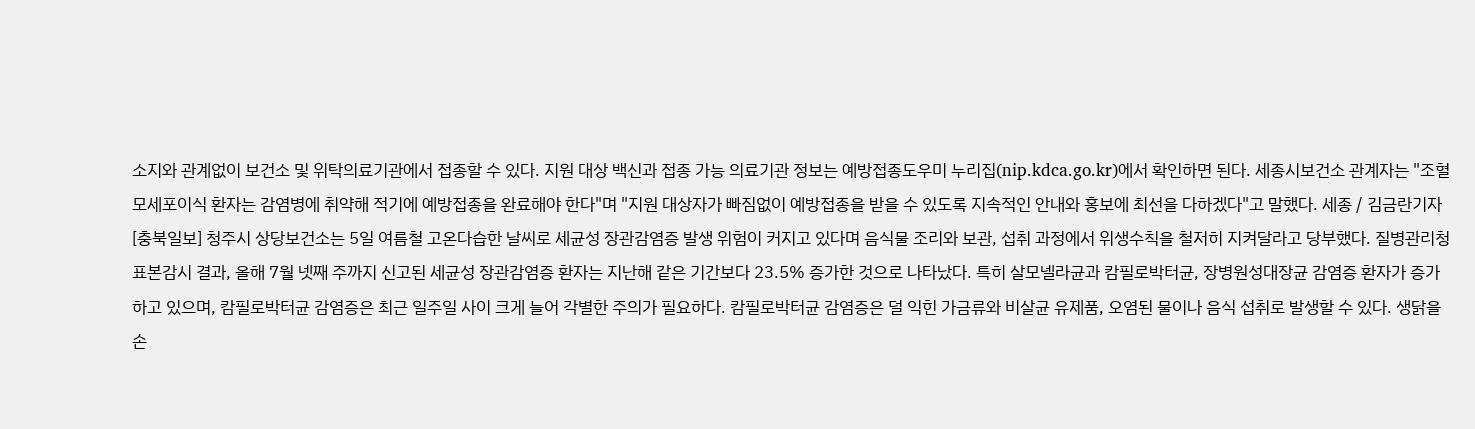소지와 관계없이 보건소 및 위탁의료기관에서 접종할 수 있다. 지원 대상 백신과 접종 가능 의료기관 정보는 예방접종도우미 누리집(nip.kdca.go.kr)에서 확인하면 된다. 세종시보건소 관계자는 "조혈모세포이식 환자는 감염병에 취약해 적기에 예방접종을 완료해야 한다"며 "지원 대상자가 빠짐없이 예방접종을 받을 수 있도록 지속적인 안내와 홍보에 최선을 다하겠다"고 말했다. 세종 / 김금란기자
[충북일보] 청주시 상당보건소는 5일 여름철 고온다습한 날씨로 세균성 장관감염증 발생 위험이 커지고 있다며 음식물 조리와 보관, 섭취 과정에서 위생수칙을 철저히 지켜달라고 당부했다. 질병관리청 표본감시 결과, 올해 7월 넷째 주까지 신고된 세균성 장관감염증 환자는 지난해 같은 기간보다 23.5% 증가한 것으로 나타났다. 특히 살모넬라균과 캄필로박터균, 장병원성대장균 감염증 환자가 증가하고 있으며, 캄필로박터균 감염증은 최근 일주일 사이 크게 늘어 각별한 주의가 필요하다. 캄필로박터균 감염증은 덜 익힌 가금류와 비살균 유제품, 오염된 물이나 음식 섭취로 발생할 수 있다. 생닭을 손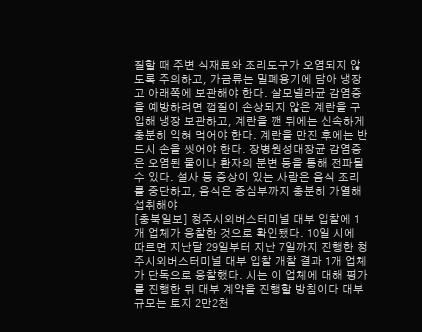질할 때 주변 식재료와 조리도구가 오염되지 않도록 주의하고, 가금류는 밀폐용기에 담아 냉장고 아래쪽에 보관해야 한다. 살모넬라균 감염증을 예방하려면 껍질이 손상되지 않은 계란을 구입해 냉장 보관하고, 계란을 깬 뒤에는 신속하게 충분히 익혀 먹어야 한다. 계란을 만진 후에는 반드시 손을 씻어야 한다. 장병원성대장균 감염증은 오염된 물이나 환자의 분변 등을 통해 전파될 수 있다. 설사 등 증상이 있는 사람은 음식 조리를 중단하고, 음식은 중심부까지 충분히 가열해 섭취해야
[충북일보] 청주시외버스터미널 대부 입찰에 1개 업체가 응찰한 것으로 확인됐다. 10일 시에 따르면 지난달 29일부터 지난 7일까지 진행한 청주시외버스터미널 대부 입찰 개찰 결과 1개 업체가 단독으로 응찰했다. 시는 이 업체에 대해 평가를 진행한 뒤 대부 계약을 진행할 방침이다 대부 규모는 토지 2만2천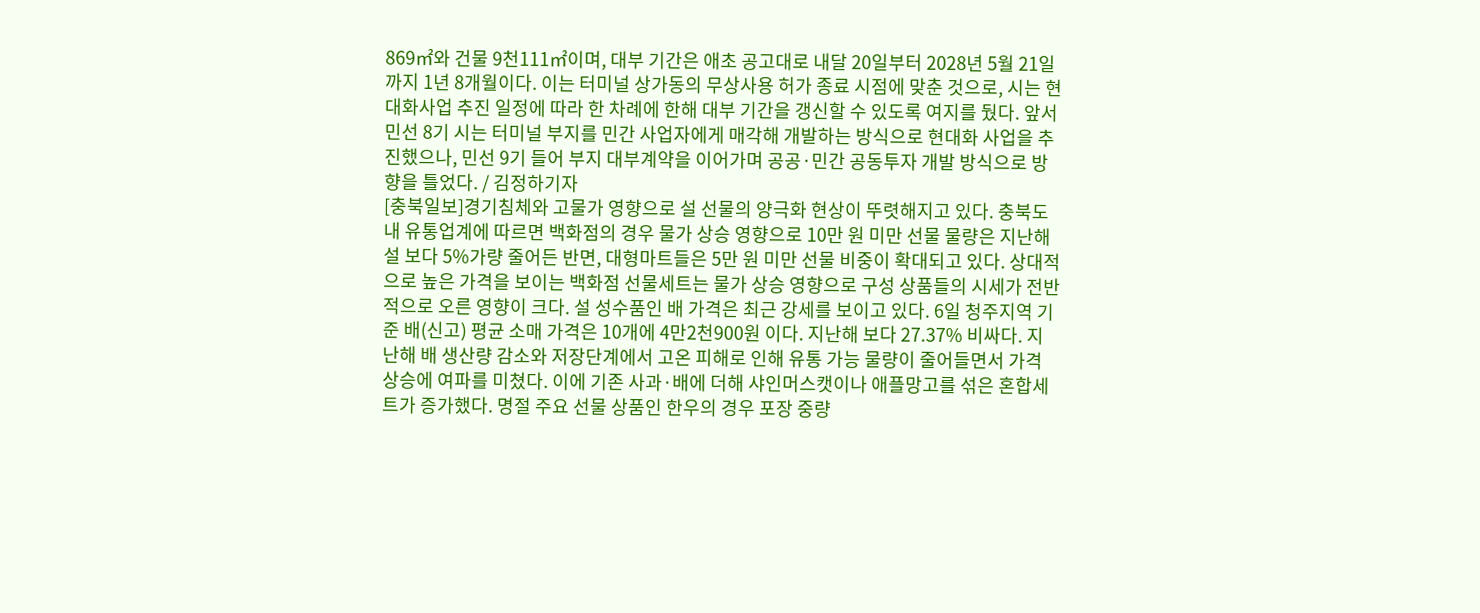869㎡와 건물 9천111㎡이며, 대부 기간은 애초 공고대로 내달 20일부터 2028년 5월 21일까지 1년 8개월이다. 이는 터미널 상가동의 무상사용 허가 종료 시점에 맞춘 것으로, 시는 현대화사업 추진 일정에 따라 한 차례에 한해 대부 기간을 갱신할 수 있도록 여지를 뒀다. 앞서 민선 8기 시는 터미널 부지를 민간 사업자에게 매각해 개발하는 방식으로 현대화 사업을 추진했으나, 민선 9기 들어 부지 대부계약을 이어가며 공공·민간 공동투자 개발 방식으로 방향을 틀었다. / 김정하기자
[충북일보]경기침체와 고물가 영향으로 설 선물의 양극화 현상이 뚜렷해지고 있다. 충북도내 유통업계에 따르면 백화점의 경우 물가 상승 영향으로 10만 원 미만 선물 물량은 지난해 설 보다 5%가량 줄어든 반면, 대형마트들은 5만 원 미만 선물 비중이 확대되고 있다. 상대적으로 높은 가격을 보이는 백화점 선물세트는 물가 상승 영향으로 구성 상품들의 시세가 전반적으로 오른 영향이 크다. 설 성수품인 배 가격은 최근 강세를 보이고 있다. 6일 청주지역 기준 배(신고) 평균 소매 가격은 10개에 4만2천900원 이다. 지난해 보다 27.37% 비싸다. 지난해 배 생산량 감소와 저장단계에서 고온 피해로 인해 유통 가능 물량이 줄어들면서 가격 상승에 여파를 미쳤다. 이에 기존 사과·배에 더해 샤인머스캣이나 애플망고를 섞은 혼합세트가 증가했다. 명절 주요 선물 상품인 한우의 경우 포장 중량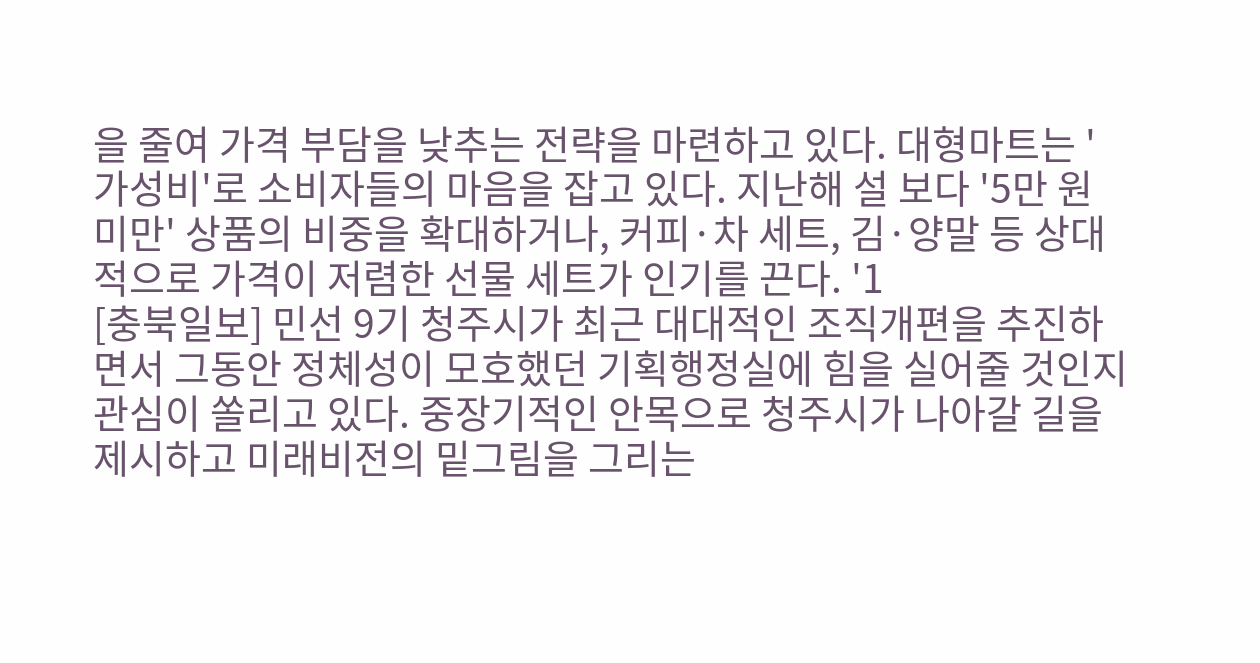을 줄여 가격 부담을 낮추는 전략을 마련하고 있다. 대형마트는 '가성비'로 소비자들의 마음을 잡고 있다. 지난해 설 보다 '5만 원 미만' 상품의 비중을 확대하거나, 커피·차 세트, 김·양말 등 상대적으로 가격이 저렴한 선물 세트가 인기를 끈다. '1
[충북일보] 민선 9기 청주시가 최근 대대적인 조직개편을 추진하면서 그동안 정체성이 모호했던 기획행정실에 힘을 실어줄 것인지 관심이 쏠리고 있다. 중장기적인 안목으로 청주시가 나아갈 길을 제시하고 미래비전의 밑그림을 그리는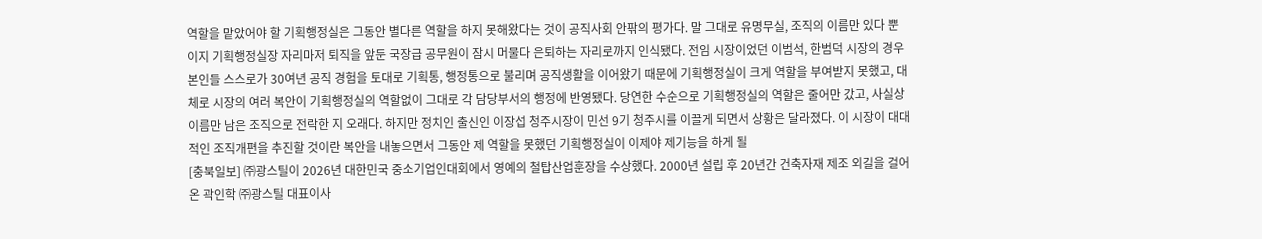역할을 맡았어야 할 기획행정실은 그동안 별다른 역할을 하지 못해왔다는 것이 공직사회 안팎의 평가다. 말 그대로 유명무실, 조직의 이름만 있다 뿐이지 기획행정실장 자리마저 퇴직을 앞둔 국장급 공무원이 잠시 머물다 은퇴하는 자리로까지 인식됐다. 전임 시장이었던 이범석, 한범덕 시장의 경우 본인들 스스로가 30여년 공직 경험을 토대로 기획통, 행정통으로 불리며 공직생활을 이어왔기 때문에 기획행정실이 크게 역할을 부여받지 못했고, 대체로 시장의 여러 복안이 기획행정실의 역할없이 그대로 각 담당부서의 행정에 반영됐다. 당연한 수순으로 기획행정실의 역할은 줄어만 갔고, 사실상 이름만 남은 조직으로 전락한 지 오래다. 하지만 정치인 출신인 이장섭 청주시장이 민선 9기 청주시를 이끌게 되면서 상황은 달라졌다. 이 시장이 대대적인 조직개편을 추진할 것이란 복안을 내놓으면서 그동안 제 역할을 못했던 기획행정실이 이제야 제기능을 하게 될
[충북일보] ㈜광스틸이 2026년 대한민국 중소기업인대회에서 영예의 철탑산업훈장을 수상했다. 2000년 설립 후 20년간 건축자재 제조 외길을 걸어온 곽인학 ㈜광스틸 대표이사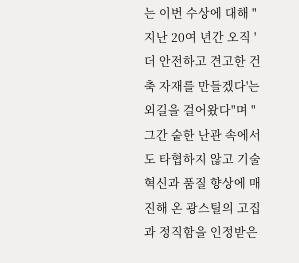는 이번 수상에 대해 "지난 20여 년간 오직 '더 안전하고 견고한 건축 자재를 만들겠다'는 외길을 걸어왔다"며 "그간 숱한 난관 속에서도 타협하지 않고 기술 혁신과 품질 향상에 매진해 온 광스틸의 고집과 정직함을 인정받은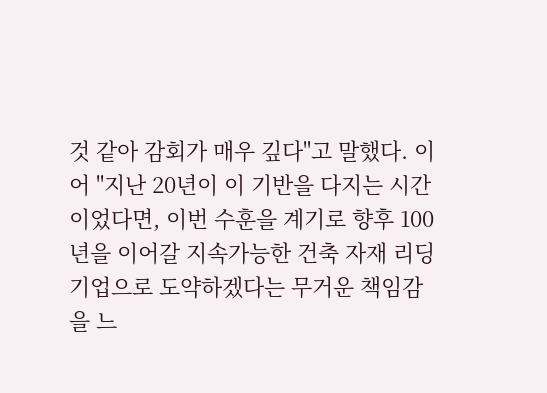것 같아 감회가 매우 깊다"고 말했다. 이어 "지난 20년이 이 기반을 다지는 시간이었다면, 이번 수훈을 계기로 향후 100년을 이어갈 지속가능한 건축 자재 리딩 기업으로 도약하겠다는 무거운 책임감을 느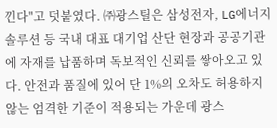낀다"고 덧붙였다. ㈜광스틸은 삼성전자, LG에너지솔루션 등 국내 대표 대기업 산단 현장과 공공기관에 자재를 납품하며 독보적인 신뢰를 쌓아오고 있다. 안전과 품질에 있어 단 1%의 오차도 허용하지 않는 엄격한 기준이 적용되는 가운데 광스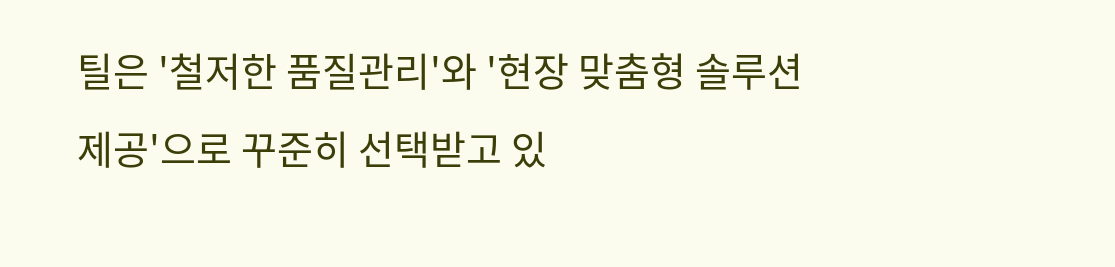틸은 '철저한 품질관리'와 '현장 맞춤형 솔루션 제공'으로 꾸준히 선택받고 있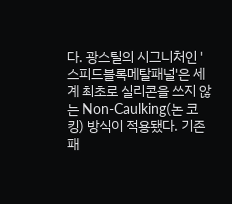다. 광스틸의 시그니처인 '스피드블록메탈패널'은 세계 최초로 실리콘을 쓰지 않는 Non-Caulking(논 코킹) 방식이 적용됐다. 기존 패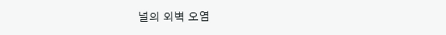널의 외벽 오염